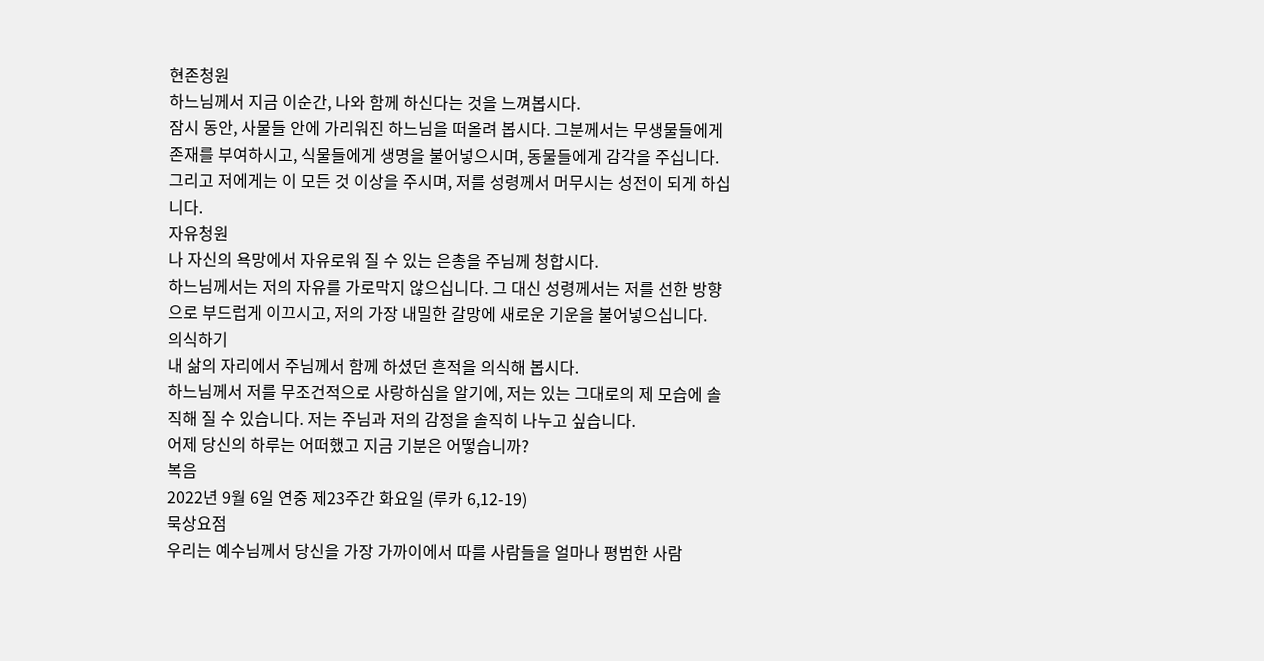현존청원
하느님께서 지금 이순간, 나와 함께 하신다는 것을 느껴봅시다.
잠시 동안, 사물들 안에 가리워진 하느님을 떠올려 봅시다. 그분께서는 무생물들에게 존재를 부여하시고, 식물들에게 생명을 불어넣으시며, 동물들에게 감각을 주십니다. 그리고 저에게는 이 모든 것 이상을 주시며, 저를 성령께서 머무시는 성전이 되게 하십니다.
자유청원
나 자신의 욕망에서 자유로워 질 수 있는 은총을 주님께 청합시다.
하느님께서는 저의 자유를 가로막지 않으십니다. 그 대신 성령께서는 저를 선한 방향으로 부드럽게 이끄시고, 저의 가장 내밀한 갈망에 새로운 기운을 불어넣으십니다.
의식하기
내 삶의 자리에서 주님께서 함께 하셨던 흔적을 의식해 봅시다.
하느님께서 저를 무조건적으로 사랑하심을 알기에, 저는 있는 그대로의 제 모습에 솔직해 질 수 있습니다. 저는 주님과 저의 감정을 솔직히 나누고 싶습니다.
어제 당신의 하루는 어떠했고 지금 기분은 어떻습니까?
복음
2022년 9월 6일 연중 제23주간 화요일 (루카 6,12-19)
묵상요점
우리는 예수님께서 당신을 가장 가까이에서 따를 사람들을 얼마나 평범한 사람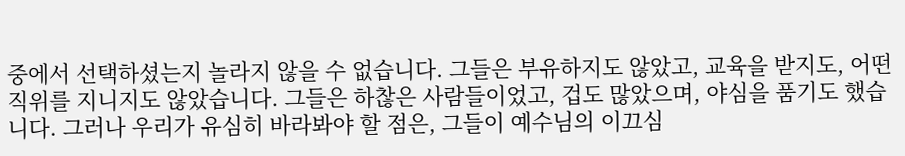중에서 선택하셨는지 놀라지 않을 수 없습니다. 그들은 부유하지도 않았고, 교육을 받지도, 어떤 직위를 지니지도 않았습니다. 그들은 하찮은 사람들이었고, 겁도 많았으며, 야심을 품기도 했습니다. 그러나 우리가 유심히 바라봐야 할 점은, 그들이 예수님의 이끄심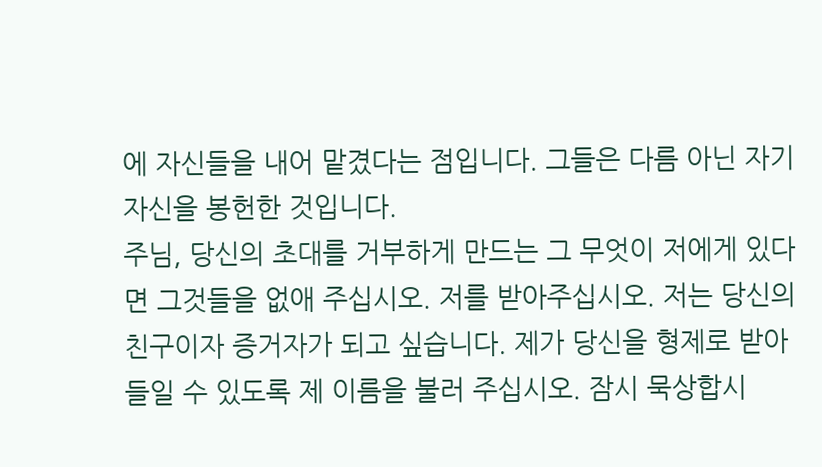에 자신들을 내어 맡겼다는 점입니다. 그들은 다름 아닌 자기 자신을 봉헌한 것입니다.
주님, 당신의 초대를 거부하게 만드는 그 무엇이 저에게 있다면 그것들을 없애 주십시오. 저를 받아주십시오. 저는 당신의 친구이자 증거자가 되고 싶습니다. 제가 당신을 형제로 받아들일 수 있도록 제 이름을 불러 주십시오. 잠시 묵상합시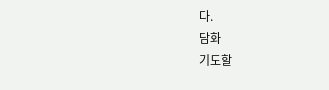다.
담화
기도할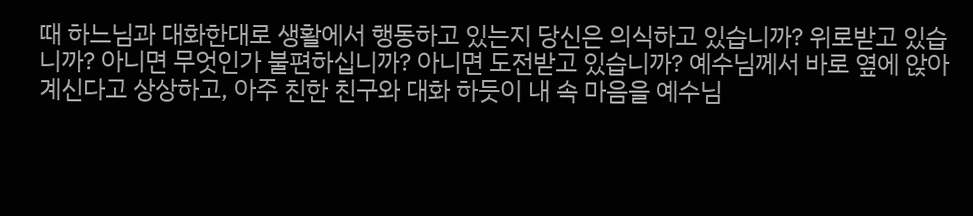때 하느님과 대화한대로 생활에서 행동하고 있는지 당신은 의식하고 있습니까? 위로받고 있습니까? 아니면 무엇인가 불편하십니까? 아니면 도전받고 있습니까? 예수님께서 바로 옆에 앉아 계신다고 상상하고, 아주 친한 친구와 대화 하듯이 내 속 마음을 예수님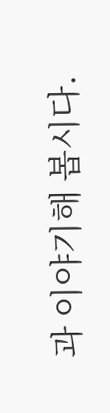과 이야기해 봅시다.